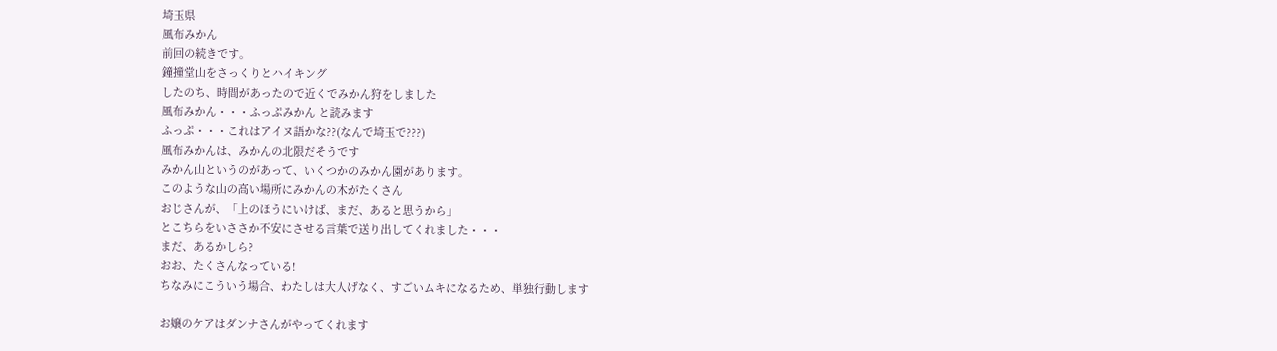埼玉県
風布みかん
前回の続きです。
鐘撞堂山をさっくりとハイキング
したのち、時間があったので近くでみかん狩をしました
風布みかん・・・ふっぷみかん と読みます
ふっぷ・・・これはアイヌ語かな??(なんで埼玉で???)
風布みかんは、みかんの北限だそうです
みかん山というのがあって、いくつかのみかん園があります。
このような山の高い場所にみかんの木がたくさん
おじさんが、「上のほうにいけば、まだ、あると思うから」
とこちらをいささか不安にさせる言葉で送り出してくれました・・・
まだ、あるかしら?
おお、たくさんなっている!
ちなみにこういう場合、わたしは大人げなく、すごいムキになるため、単独行動します

お嬢のケアはダンナさんがやってくれます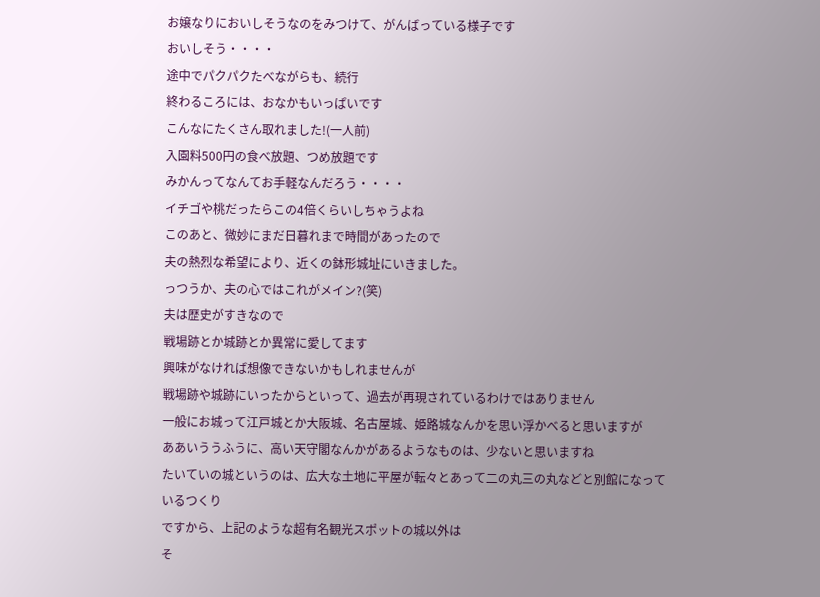お嬢なりにおいしそうなのをみつけて、がんばっている様子です
おいしそう・・・・
途中でパクパクたべながらも、続行
終わるころには、おなかもいっぱいです
こんなにたくさん取れました!(一人前)
入園料500円の食べ放題、つめ放題です
みかんってなんてお手軽なんだろう・・・・
イチゴや桃だったらこの4倍くらいしちゃうよね
このあと、微妙にまだ日暮れまで時間があったので
夫の熱烈な希望により、近くの鉢形城址にいきました。
っつうか、夫の心ではこれがメイン?(笑)
夫は歴史がすきなので
戦場跡とか城跡とか異常に愛してます
興味がなければ想像できないかもしれませんが
戦場跡や城跡にいったからといって、過去が再現されているわけではありません
一般にお城って江戸城とか大阪城、名古屋城、姫路城なんかを思い浮かべると思いますが
ああいううふうに、高い天守閣なんかがあるようなものは、少ないと思いますね
たいていの城というのは、広大な土地に平屋が転々とあって二の丸三の丸などと別館になっているつくり
ですから、上記のような超有名観光スポットの城以外は
そ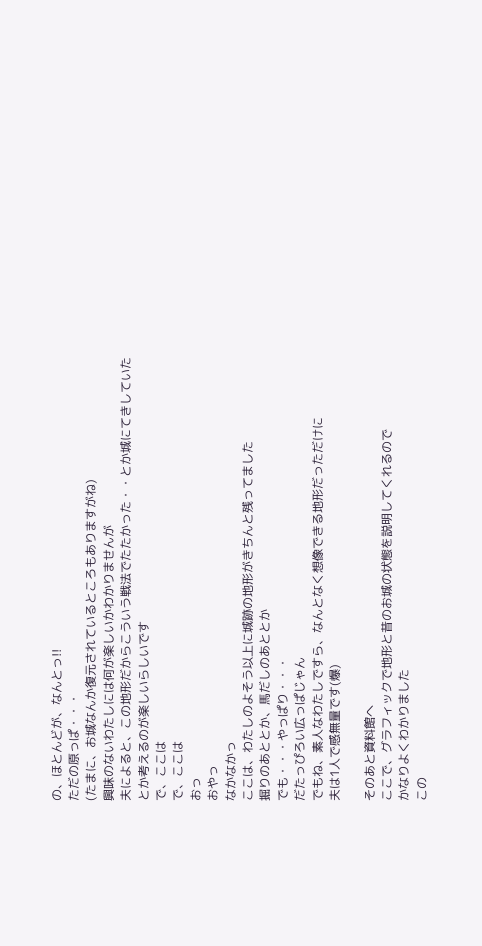の、ほとんどが、なんとっ!!
ただの原っぱ・・・
(たまに、お城なんか復元されているところもありますがね)
興味のないわたしには何が楽しいかわかりませんが
夫によると、この地形だからこういう戦法でたたかった・・とか城にてきしていた
とか考えるのが楽しいらしいです
で、ここは
で、ここは
おっ
おやっ
なかなかっ
ここは、わたしのよそう以上に城跡の地形がきちんと残ってました
掘りのあととか、馬だしのあととか
でも・・・やっぱり・・・
だたっぴろい広っぱじゃん
でもね、素人なわたしですら、なんとなく想像できる地形だっただけに
夫は1人で感無量です(爆)

そのあと資料館へ
ここで、グラフィックで地形と昔のお城の状態を説明してくれるので
かなりよくわかりました
この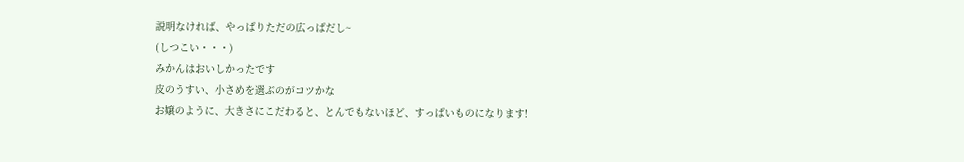説明なければ、やっぱりただの広っぱだし~
(しつこい・・・)
みかんはおいしかったです
皮のうすい、小さめを選ぶのがコツかな
お嬢のように、大きさにこだわると、とんでもないほど、すっぱいものになります!